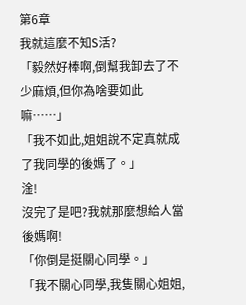第6章
我就這麼不知S活?
「毅然好棒啊,倒幫我卸去了不少麻煩,但你為啥要如此嘛……」
「我不如此,姐姐說不定真就成了我同學的後媽了。」
淦!
沒完了是吧?我就那麼想給人當後媽啊!
「你倒是挺關心同學。」
「我不關心同學,我隻關心姐姐,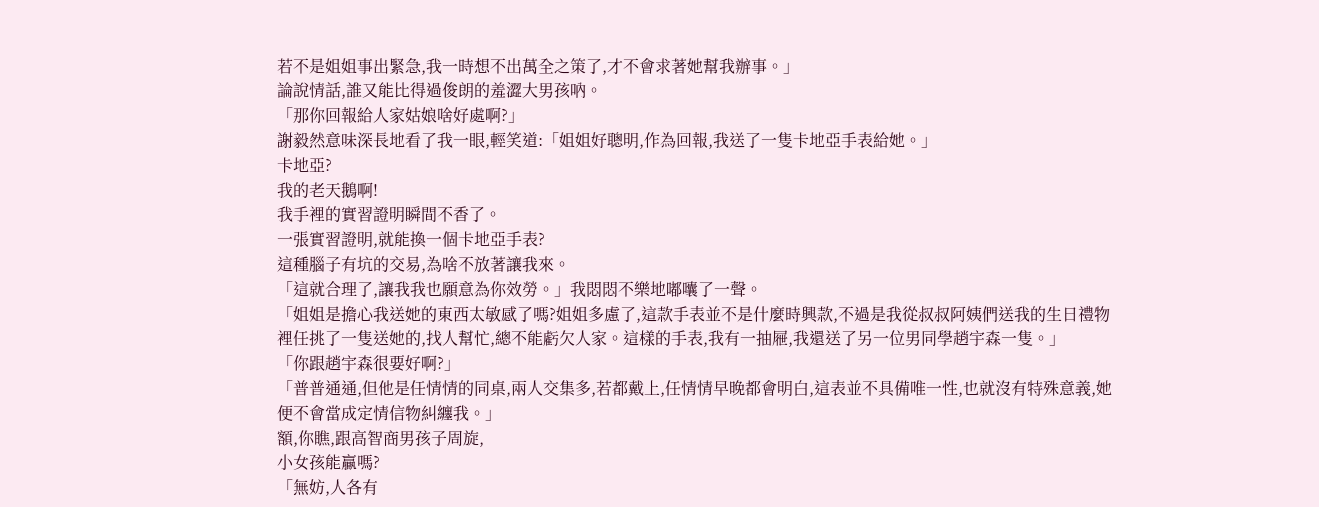若不是姐姐事出緊急,我一時想不出萬全之策了,才不會求著她幫我辦事。」
論說情話,誰又能比得過俊朗的羞澀大男孩吶。
「那你回報給人家姑娘啥好處啊?」
謝毅然意味深長地看了我一眼,輕笑道:「姐姐好聰明,作為回報,我送了一隻卡地亞手表給她。」
卡地亞?
我的老天鵝啊!
我手裡的實習證明瞬間不香了。
一張實習證明,就能換一個卡地亞手表?
這種腦子有坑的交易,為啥不放著讓我來。
「這就合理了,讓我我也願意為你效勞。」我悶悶不樂地嘟囔了一聲。
「姐姐是擔心我送她的東西太敏感了嗎?姐姐多慮了,這款手表並不是什麼時興款,不過是我從叔叔阿姨們送我的生日禮物裡任挑了一隻送她的,找人幫忙,總不能虧欠人家。這樣的手表,我有一抽屜,我還送了另一位男同學趙宇森一隻。」
「你跟趙宇森很要好啊?」
「普普通通,但他是任情情的同桌,兩人交集多,若都戴上,任情情早晚都會明白,這表並不具備唯一性,也就沒有特殊意義,她便不會當成定情信物糾纏我。」
額,你瞧,跟高智商男孩子周旋,
小女孩能贏嗎?
「無妨,人各有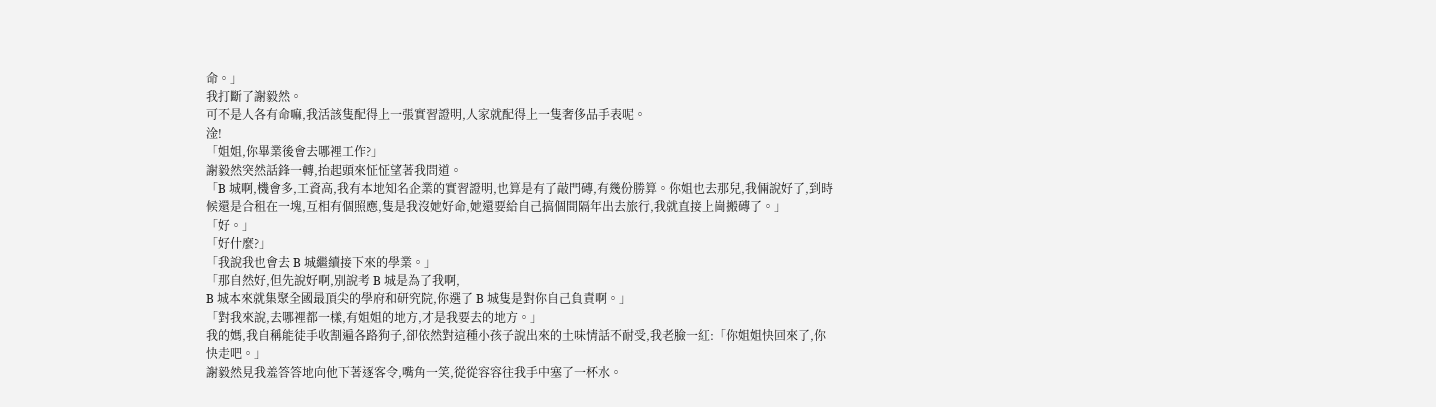命。」
我打斷了謝毅然。
可不是人各有命嘛,我活該隻配得上一張實習證明,人家就配得上一隻奢侈品手表呢。
淦!
「姐姐,你畢業後會去哪裡工作?」
謝毅然突然話鋒一轉,抬起頭來怔怔望著我問道。
「B 城啊,機會多,工資高,我有本地知名企業的實習證明,也算是有了敲門磚,有幾份勝算。你姐也去那兒,我倆說好了,到時候還是合租在一塊,互相有個照應,隻是我沒她好命,她還要給自己搞個間隔年出去旅行,我就直接上崗搬磚了。」
「好。」
「好什麼?」
「我說我也會去 B 城繼續接下來的學業。」
「那自然好,但先說好啊,別說考 B 城是為了我啊,
B 城本來就集聚全國最頂尖的學府和研究院,你選了 B 城隻是對你自己負責啊。」
「對我來說,去哪裡都一樣,有姐姐的地方,才是我要去的地方。」
我的媽,我自稱能徒手收割遍各路狗子,卻依然對這種小孩子說出來的土味情話不耐受,我老臉一紅:「你姐姐快回來了,你快走吧。」
謝毅然見我羞答答地向他下著逐客令,嘴角一笑,從從容容往我手中塞了一杯水。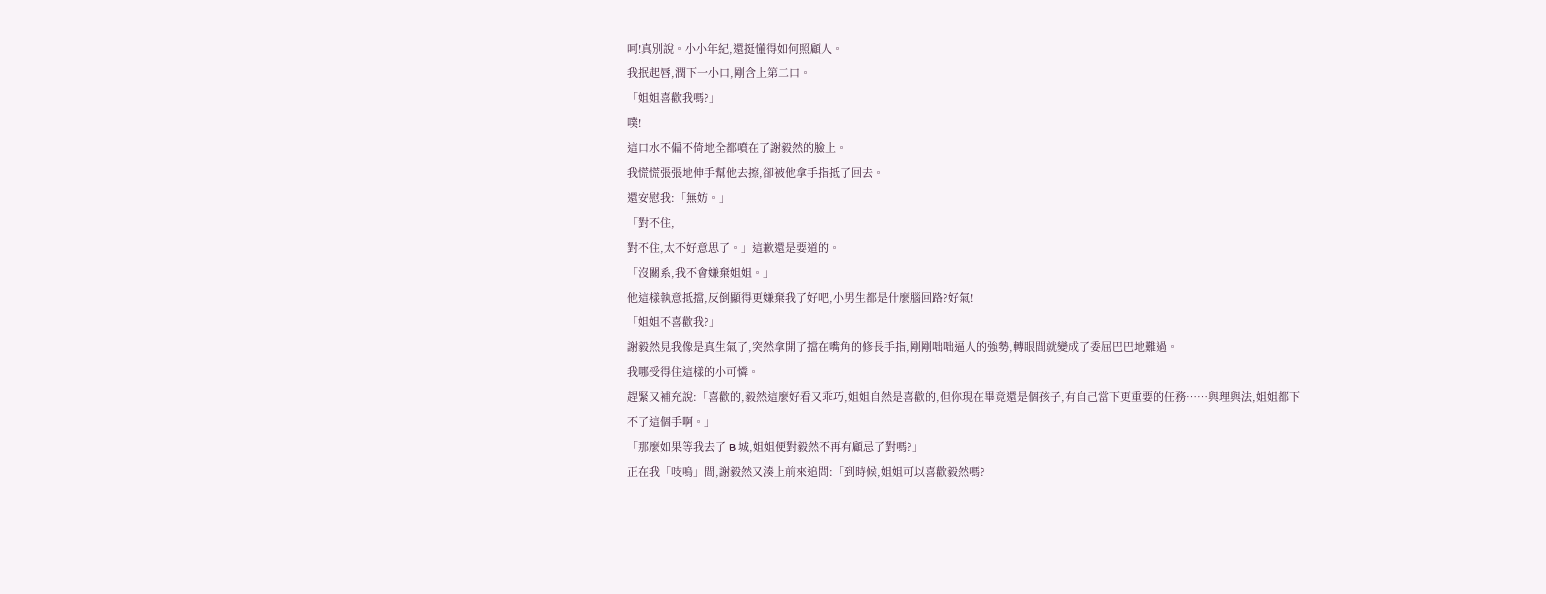呵!真別說。小小年紀,還挺懂得如何照顧人。
我抿起唇,潤下一小口,剛含上第二口。
「姐姐喜歡我嗎?」
噗!
這口水不偏不倚地全都噴在了謝毅然的臉上。
我慌慌張張地伸手幫他去擦,卻被他拿手指抵了回去。
還安慰我:「無妨。」
「對不住,
對不住,太不好意思了。」這歉還是要道的。
「沒關系,我不會嫌棄姐姐。」
他這樣執意抵擋,反倒顯得更嫌棄我了好吧,小男生都是什麼腦回路?好氣!
「姐姐不喜歡我?」
謝毅然見我像是真生氣了,突然拿開了擋在嘴角的修長手指,剛剛咄咄逼人的強勢,轉眼間就變成了委屈巴巴地難過。
我哪受得住這樣的小可憐。
趕緊又補充說:「喜歡的,毅然這麼好看又乖巧,姐姐自然是喜歡的,但你現在畢竟還是個孩子,有自己當下更重要的任務……與理與法,姐姐都下不了這個手啊。」
「那麼如果等我去了 B 城,姐姐便對毅然不再有顧忌了對嗎?」
正在我「吱嗚」間,謝毅然又湊上前來追問:「到時候,姐姐可以喜歡毅然嗎?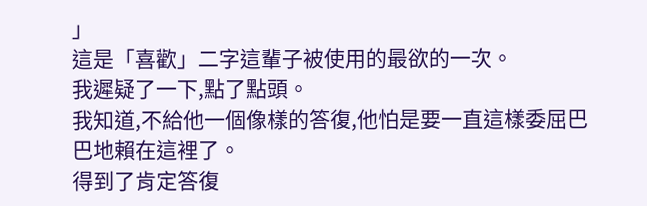」
這是「喜歡」二字這輩子被使用的最欲的一次。
我遲疑了一下,點了點頭。
我知道,不給他一個像樣的答復,他怕是要一直這樣委屈巴巴地賴在這裡了。
得到了肯定答復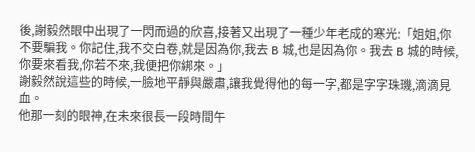後,謝毅然眼中出現了一閃而過的欣喜,接著又出現了一種少年老成的寒光:「姐姐,你不要騙我。你記住,我不交白卷,就是因為你,我去 B 城,也是因為你。我去 B 城的時候,你要來看我,你若不來,我便把你綁來。」
謝毅然說這些的時候,一臉地平靜與嚴肅,讓我覺得他的每一字,都是字字珠璣,滴滴見血。
他那一刻的眼神,在未來很長一段時間午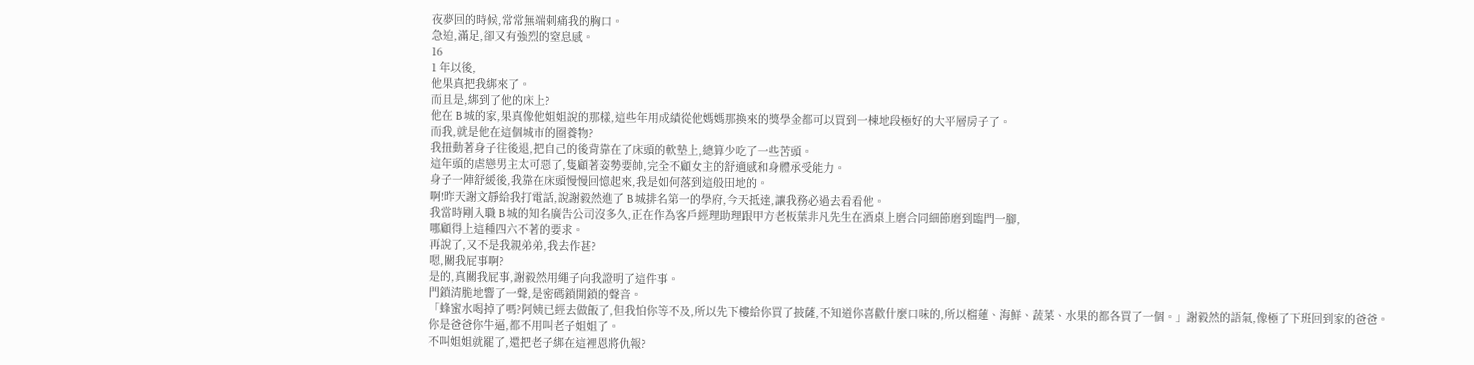夜夢回的時候,常常無端刺痛我的胸口。
急迫,滿足,卻又有強烈的窒息感。
16
1 年以後,
他果真把我綁來了。
而且是,綁到了他的床上?
他在 B 城的家,果真像他姐姐說的那樣,這些年用成績從他媽媽那換來的獎學金都可以買到一棟地段極好的大平層房子了。
而我,就是他在這個城市的圈養物?
我扭動著身子往後退,把自己的後背靠在了床頭的軟墊上,總算少吃了一些苦頭。
這年頭的虐戀男主太可惡了,隻顧著姿勢要帥,完全不顧女主的舒適感和身體承受能力。
身子一陣舒緩後,我靠在床頭慢慢回憶起來,我是如何落到這般田地的。
啊!昨天謝文靜給我打電話,說謝毅然進了 B 城排名第一的學府,今天抵達,讓我務必過去看看他。
我當時剛入職 B 城的知名廣告公司沒多久,正在作為客戶經理助理跟甲方老板葉非凡先生在酒桌上磨合同細節磨到臨門一腳,
哪顧得上這種四六不著的要求。
再說了,又不是我親弟弟,我去作甚?
嗯,關我屁事啊?
是的,真關我屁事,謝毅然用繩子向我證明了這件事。
門鎖清脆地響了一聲,是密碼鎖開鎖的聲音。
「蜂蜜水喝掉了嗎?阿姨已經去做飯了,但我怕你等不及,所以先下樓給你買了披薩,不知道你喜歡什麼口味的,所以榴蓮、海鮮、蔬菜、水果的都各買了一個。」謝毅然的語氣,像極了下班回到家的爸爸。
你是爸爸你牛逼,都不用叫老子姐姐了。
不叫姐姐就罷了,還把老子綁在這裡恩將仇報?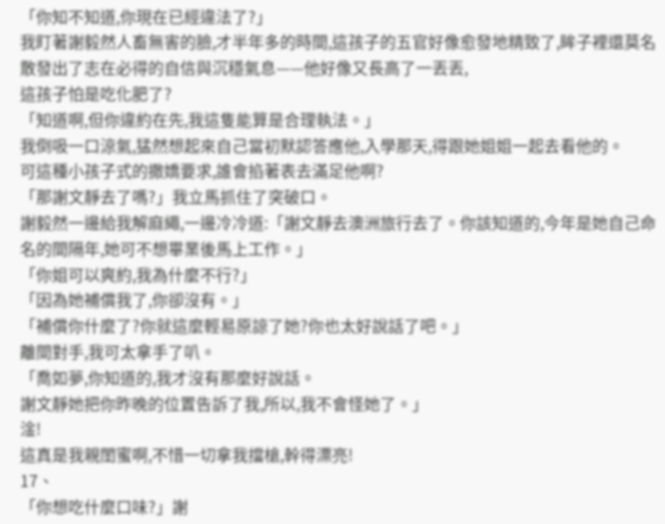「你知不知道,你現在已經違法了?」
我盯著謝毅然人畜無害的臉,才半年多的時間,這孩子的五官好像愈發地精致了,眸子裡還莫名散發出了志在必得的自信與沉穩氣息——他好像又長高了一丟丟,
這孩子怕是吃化肥了?
「知道啊,但你違約在先,我這隻能算是合理執法。」
我倒吸一口涼氣,猛然想起來自己當初默認答應他,入學那天,得跟她姐姐一起去看他的。
可這種小孩子式的撒嬌要求,誰會掐著表去滿足他啊?
「那謝文靜去了嗎?」我立馬抓住了突破口。
謝毅然一邊給我解麻繩,一邊冷冷道:「謝文靜去澳洲旅行去了。你該知道的,今年是她自己命名的間隔年,她可不想畢業後馬上工作。」
「你姐可以爽約,我為什麼不行?」
「因為她補償我了,你卻沒有。」
「補償你什麼了?你就這麼輕易原諒了她?你也太好說話了吧。」
離間對手,我可太拿手了叭。
「喬如夢,你知道的,我才沒有那麼好說話。
謝文靜她把你昨晚的位置告訴了我,所以,我不會怪她了。」
淦!
這真是我親閨蜜啊,不惜一切拿我擋槍,幹得漂亮!
17、
「你想吃什麼口味?」謝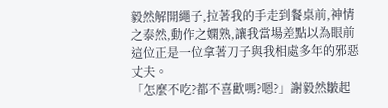毅然解開繩子,拉著我的手走到餐桌前,神情之泰然,動作之嫻熟,讓我當場差點以為眼前這位正是一位拿著刀子與我相處多年的邪惡丈夫。
「怎麼不吃?都不喜歡嗎?嗯?」謝毅然皺起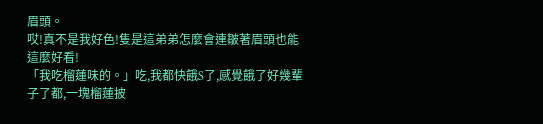眉頭。
哎!真不是我好色!隻是這弟弟怎麼會連皺著眉頭也能這麼好看!
「我吃榴蓮味的。」吃,我都快餓S了,感覺餓了好幾輩子了都,一塊榴蓮披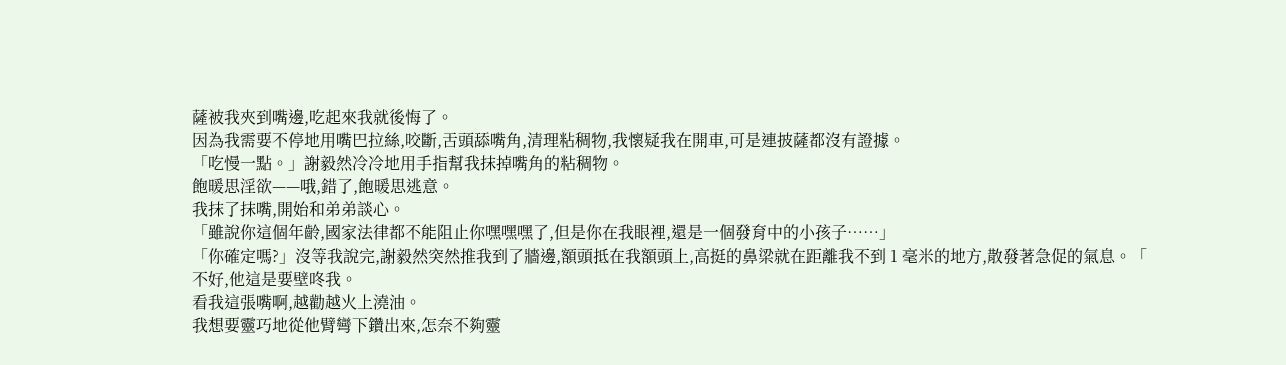薩被我夾到嘴邊,吃起來我就後悔了。
因為我需要不停地用嘴巴拉絲,咬斷,舌頭舔嘴角,清理粘稠物,我懷疑我在開車,可是連披薩都沒有證據。
「吃慢一點。」謝毅然冷冷地用手指幫我抹掉嘴角的粘稠物。
飽暖思淫欲——哦,錯了,飽暖思逃意。
我抹了抹嘴,開始和弟弟談心。
「雖說你這個年齡,國家法律都不能阻止你嘿嘿嘿了,但是你在我眼裡,還是一個發育中的小孩子……」
「你確定嗎?」沒等我說完,謝毅然突然推我到了牆邊,額頭抵在我額頭上,高挺的鼻梁就在距離我不到 1 毫米的地方,散發著急促的氣息。「
不好,他這是要壁咚我。
看我這張嘴啊,越勸越火上澆油。
我想要靈巧地從他臂彎下鑽出來,怎奈不夠靈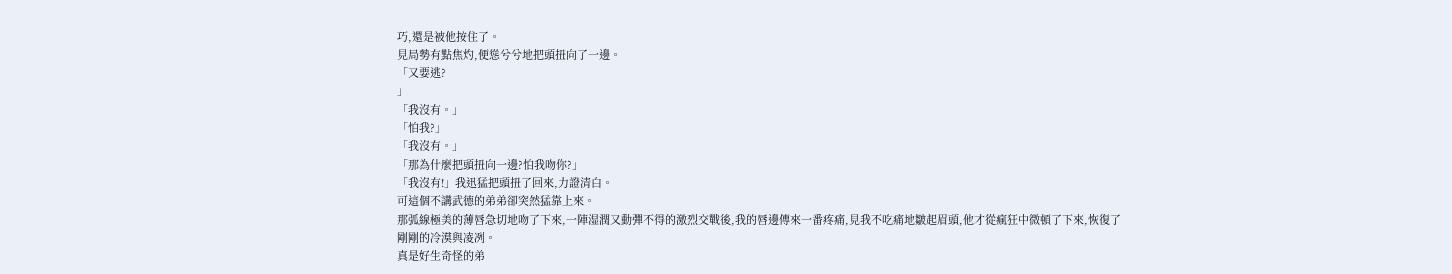巧,還是被他按住了。
見局勢有點焦灼,便慫兮兮地把頭扭向了一邊。
「又要逃?
」
「我沒有。」
「怕我?」
「我沒有。」
「那為什麼把頭扭向一邊?怕我吻你?」
「我沒有!」我迅猛把頭扭了回來,力證清白。
可這個不講武德的弟弟卻突然猛靠上來。
那弧線極美的薄唇急切地吻了下來,一陣湿潤又動彈不得的激烈交戰後,我的唇邊傳來一番疼痛,見我不吃痛地皺起眉頭,他才從瘋狂中微頓了下來,恢復了剛剛的冷漠與凌冽。
真是好生奇怪的弟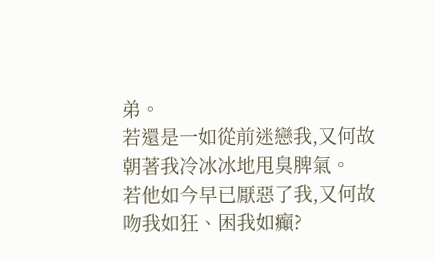弟。
若還是一如從前迷戀我,又何故朝著我冷冰冰地甩臭脾氣。
若他如今早已厭惡了我,又何故吻我如狂、困我如癲?